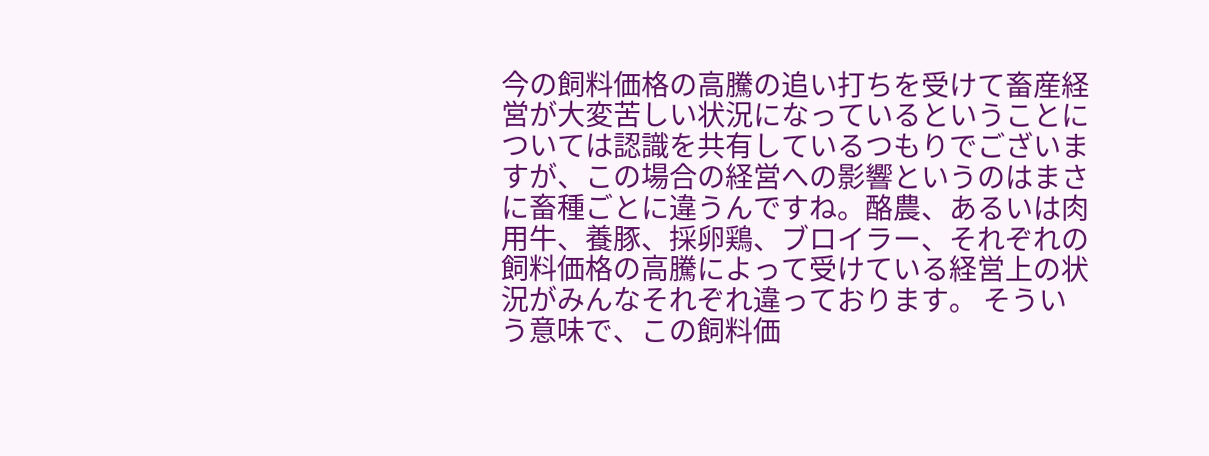今の飼料価格の高騰の追い打ちを受けて畜産経営が大変苦しい状況になっているということについては認識を共有しているつもりでございますが、この場合の経営への影響というのはまさに畜種ごとに違うんですね。酪農、あるいは肉用牛、養豚、採卵鶏、ブロイラー、それぞれの飼料価格の高騰によって受けている経営上の状況がみんなそれぞれ違っております。 そういう意味で、この飼料価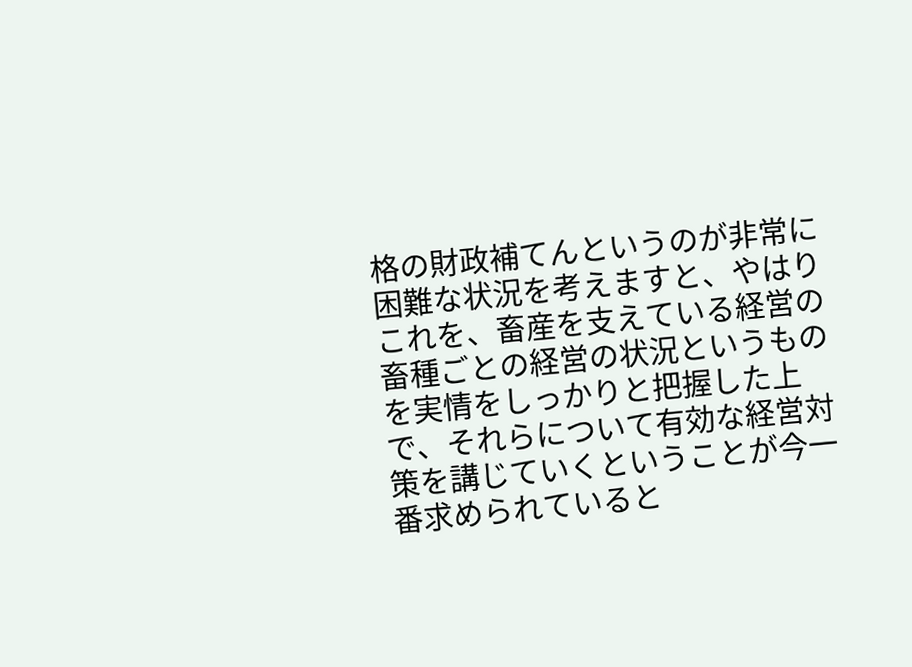格の財政補てんというのが非常に困難な状況を考えますと、やはりこれを、畜産を支えている経営の畜種ごとの経営の状況というものを実情をしっかりと把握した上で、それらについて有効な経営対策を講じていくということが今一番求められていると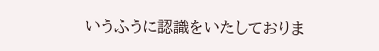いうふうに認識をいたしておりま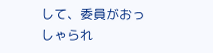して、委員がおっしゃられ